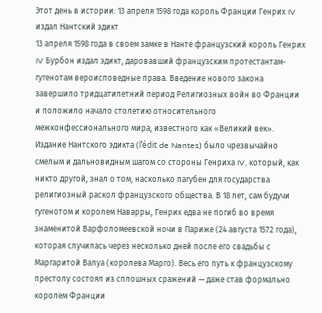Этот день в истории: 13 апреля 1598 года король Франции Генрих IV издал Нантский эдикт
13 апреля 1598 года в своем замке в Нанте французский король Генрих IV Бурбон издал эдикт, даровавший французским протестантам-гугенотам вероисповедные права. Введение нового закона завершило тридцатилетний период Религиозных войн во Франции и положило начало столетию относительного межконфессионального мира, известного как «Великий век».
Издание Нантского эдикта (l’édit de Nantes) было чрезвычайно смелым и дальновидным шагом со стороны Генриха IV, который, как никто другой, знал о том, насколько пагубен для государства религиозный раскол французского общества. В 18 лет, сам будучи гугенотом и королем Наварры, Генрих едва не погиб во время знаменитой Варфоломеевской ночи в Париже (24 августа 1572 года), которая случилась через несколько дней после его свадьбы с Маргаритой Валуа (королева Марго). Весь его путь к французскому престолу состоял из сплошных сражений — даже став формально королем Франции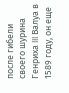после гибели своего шурина Генриха III Валуа в 1589 году, он еще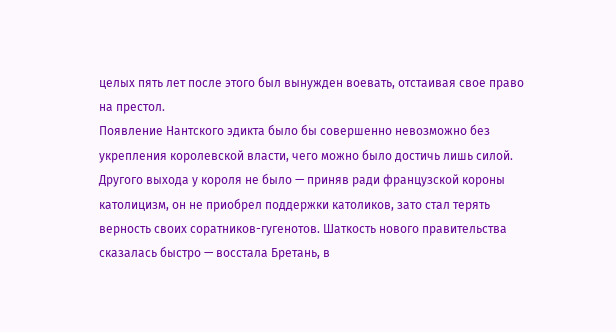целых пять лет после этого был вынужден воевать, отстаивая свое право на престол.
Появление Нантского эдикта было бы совершенно невозможно без укрепления королевской власти, чего можно было достичь лишь силой. Другого выхода у короля не было — приняв ради французской короны католицизм, он не приобрел поддержки католиков, зато стал терять верность своих соратников-гугенотов. Шаткость нового правительства сказалась быстро — восстала Бретань, в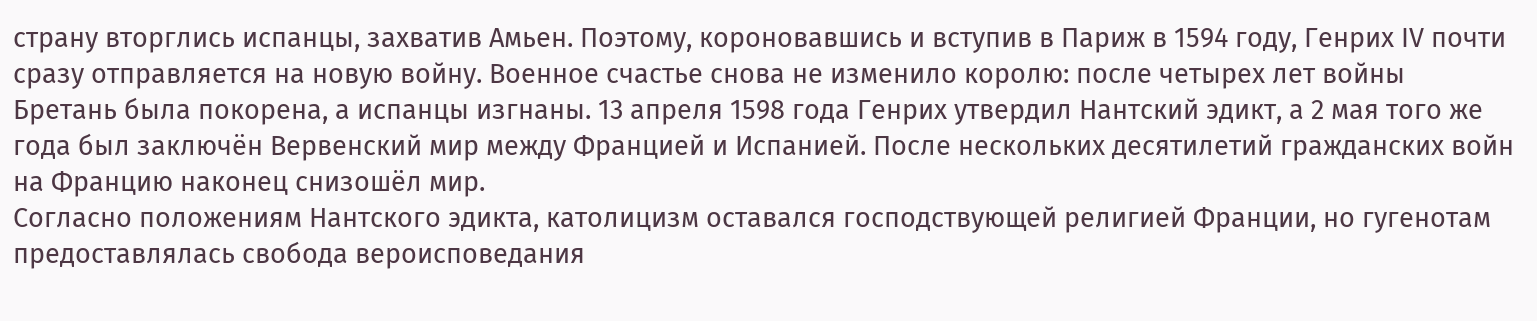страну вторглись испанцы, захватив Амьен. Поэтому, короновавшись и вступив в Париж в 1594 году, Генрих IV почти сразу отправляется на новую войну. Военное счастье снова не изменило королю: после четырех лет войны Бретань была покорена, а испанцы изгнаны. 13 апреля 1598 года Генрих утвердил Нантский эдикт, а 2 мая того же года был заключён Вервенский мир между Францией и Испанией. После нескольких десятилетий гражданских войн на Францию наконец снизошёл мир.
Согласно положениям Нантского эдикта, католицизм оставался господствующей религией Франции, но гугенотам предоставлялась свобода вероисповедания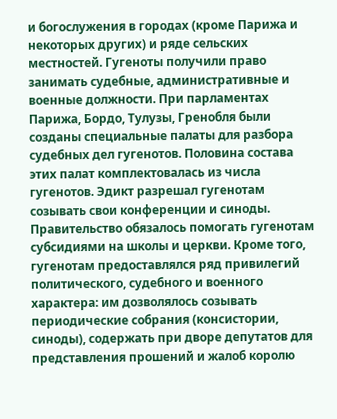и богослужения в городах (кроме Парижа и некоторых других) и ряде сельских местностей. Гугеноты получили право занимать судебные, административные и военные должности. При парламентах Парижа, Бордо, Тулузы, Гренобля были созданы специальные палаты для разбора судебных дел гугенотов. Половина состава этих палат комплектовалась из числа гугенотов. Эдикт разрешал гугенотам созывать свои конференции и синоды.
Правительство обязалось помогать гугенотам субсидиями на школы и церкви. Кроме того, гугенотам предоставлялся ряд привилегий политического, судебного и военного характера: им дозволялось созывать периодические собрания (консистории, синоды), содержать при дворе депутатов для представления прошений и жалоб королю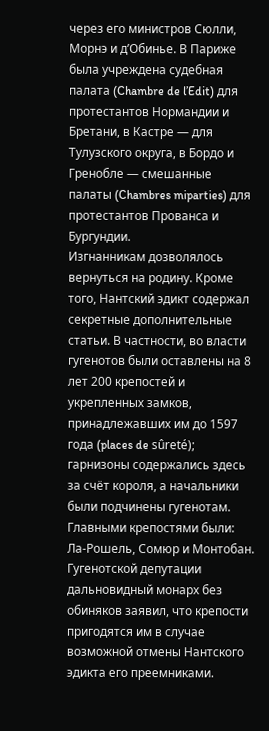через его министров Сюлли, Морнэ и д’Обинье. В Париже была учреждена судебная палата (Chambre de l’Edit) для протестантов Нормандии и Бретани, в Кастре — для Тулузского округа, в Бордо и Гренобле — смешанные палаты (Chambres miparties) для протестантов Прованса и Бургундии.
Изгнанникам дозволялось вернуться на родину. Кроме того, Нантский эдикт содержал секретные дополнительные статьи. В частности, во власти гугенотов были оставлены на 8 лет 200 крепостей и укрепленных замков, принадлежавших им до 1597 года (places de sûreté); гарнизоны содержались здесь за счёт короля, а начальники были подчинены гугенотам. Главными крепостями были: Ла-Рошель, Сомюр и Монтобан. Гугенотской депутации дальновидный монарх без обиняков заявил, что крепости пригодятся им в случае возможной отмены Нантского эдикта его преемниками.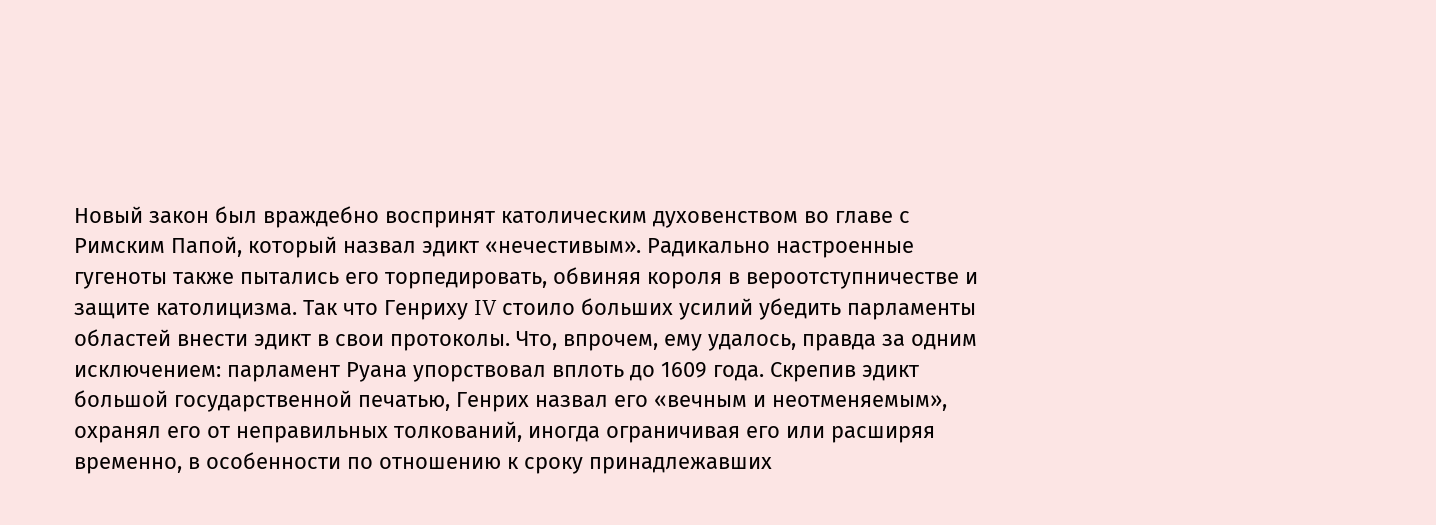Новый закон был враждебно воспринят католическим духовенством во главе с Римским Папой, который назвал эдикт «нечестивым». Радикально настроенные гугеноты также пытались его торпедировать, обвиняя короля в вероотступничестве и защите католицизма. Так что Генриху IV стоило больших усилий убедить парламенты областей внести эдикт в свои протоколы. Что, впрочем, ему удалось, правда за одним исключением: парламент Руана упорствовал вплоть до 1609 года. Скрепив эдикт большой государственной печатью, Генрих назвал его «вечным и неотменяемым», охранял его от неправильных толкований, иногда ограничивая его или расширяя временно, в особенности по отношению к сроку принадлежавших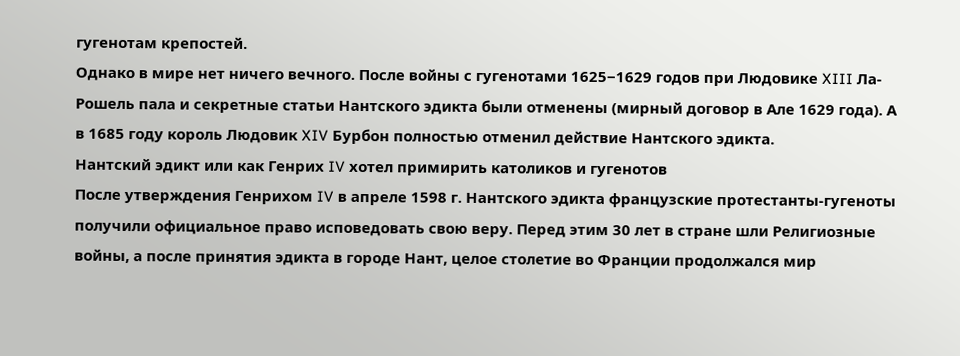гугенотам крепостей.
Однако в мире нет ничего вечного. После войны с гугенотами 1625−1629 годов при Людовике XIII Ла-Рошель пала и секретные статьи Нантского эдикта были отменены (мирный договор в Але 1629 года). А в 1685 году король Людовик XIV Бурбон полностью отменил действие Нантского эдикта.
Нантский эдикт или как Генрих IV хотел примирить католиков и гугенотов
После утверждения Генрихом IV в апреле 1598 г. Нантского эдикта французские протестанты-гугеноты получили официальное право исповедовать свою веру. Перед этим 30 лет в стране шли Религиозные войны, а после принятия эдикта в городе Нант, целое столетие во Франции продолжался мир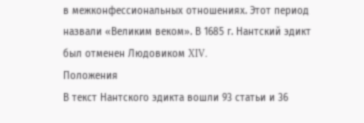в межконфессиональных отношениях. Этот период назвали «Великим веком». В 1685 г. Нантский эдикт был отменен Людовиком XIV.
Положения
В текст Нантского эдикта вошли 93 статьи и 36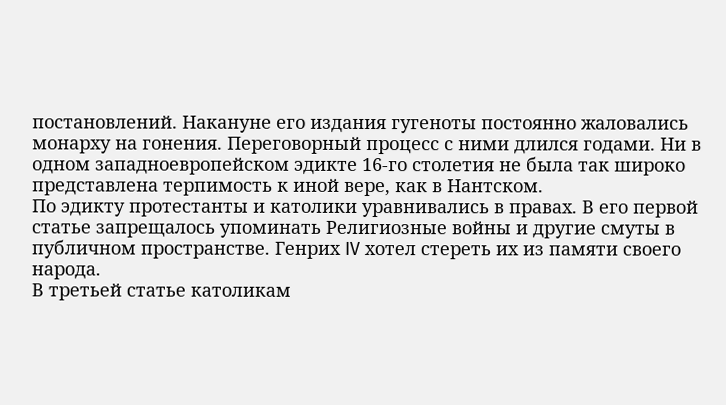постановлений. Накануне его издания гугеноты постоянно жаловались монарху на гонения. Переговорный процесс с ними длился годами. Ни в одном западноевропейском эдикте 16-го столетия не была так широко представлена терпимость к иной вере, как в Нантском.
По эдикту протестанты и католики уравнивались в правах. В его первой статье запрещалось упоминать Религиозные войны и другие смуты в публичном пространстве. Генрих IV хотел стереть их из памяти своего народа.
В третьей статье католикам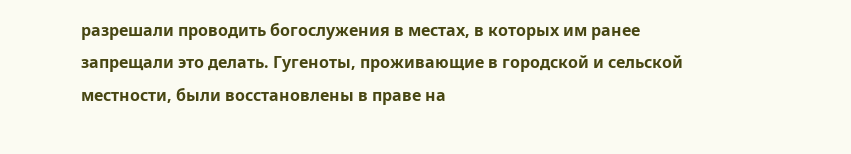разрешали проводить богослужения в местах, в которых им ранее запрещали это делать. Гугеноты, проживающие в городской и сельской местности, были восстановлены в праве на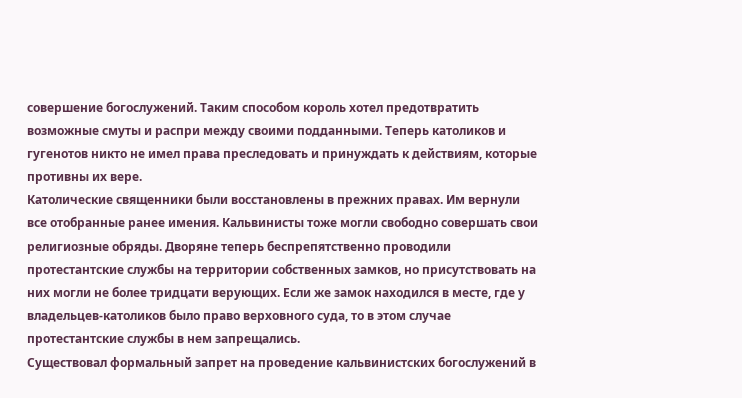совершение богослужений. Таким способом король хотел предотвратить возможные смуты и распри между своими подданными. Теперь католиков и гугенотов никто не имел права преследовать и принуждать к действиям, которые противны их вере.
Католические священники были восстановлены в прежних правах. Им вернули все отобранные ранее имения. Кальвинисты тоже могли свободно совершать свои религиозные обряды. Дворяне теперь беспрепятственно проводили протестантские службы на территории собственных замков, но присутствовать на них могли не более тридцати верующих. Если же замок находился в месте, где у владельцев-католиков было право верховного суда, то в этом случае протестантские службы в нем запрещались.
Существовал формальный запрет на проведение кальвинистских богослужений в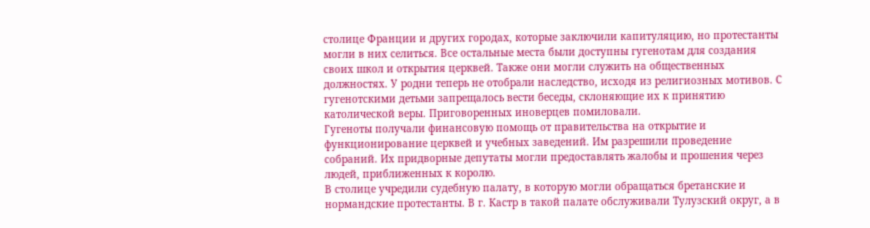столице Франции и других городах, которые заключили капитуляцию, но протестанты могли в них селиться. Все остальные места были доступны гугенотам для создания своих школ и открытия церквей. Также они могли служить на общественных должностях. У родни теперь не отобрали наследство, исходя из религиозных мотивов. С гугенотскими детьми запрещалось вести беседы, склоняющие их к принятию католической веры. Приговоренных иноверцев помиловали.
Гугеноты получали финансовую помощь от правительства на открытие и функционирование церквей и учебных заведений. Им разрешили проведение собраний. Их придворные депутаты могли предоставлять жалобы и прошения через людей, приближенных к королю.
В столице учредили судебную палату, в которую могли обращаться бретанские и нормандские протестанты. В г. Кастр в такой палате обслуживали Тулузский округ, а в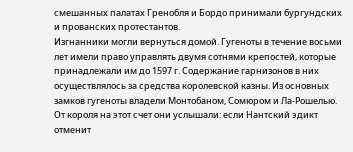смешанных палатах Гренобля и Бордо принимали бургундских и прованских протестантов.
Изгнанники могли вернуться домой. Гугеноты в течение восьми лет имели право управлять двумя сотнями крепостей, которые принадлежали им до 1597 г. Содержание гарнизонов в них осуществлялось за средства королевской казны. Из основных замков гугеноты владели Монтобаном, Сомюром и Ла-Рошелью. От короля на этот счет они услышали: если Нантский эдикт отменит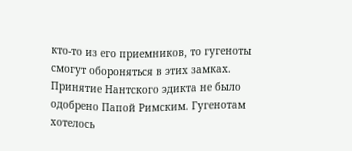кто-то из его приемников, то гугеноты смогут обороняться в этих замках.
Принятие Нантского эдикта не было одобрено Папой Римским. Гугенотам хотелось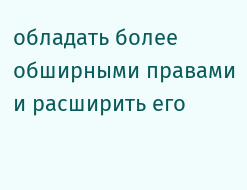обладать более обширными правами и расширить его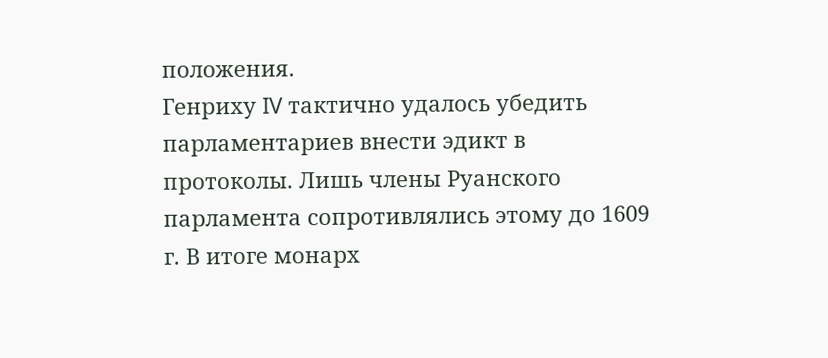положения.
Генриху IV тактично удалось убедить парламентариев внести эдикт в протоколы. Лишь члены Руанского парламента сопротивлялись этому до 1609 г. В итоге монарх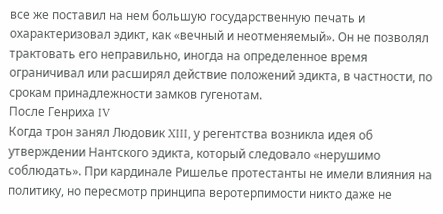все же поставил на нем большую государственную печать и охарактеризовал эдикт, как «вечный и неотменяемый». Он не позволял трактовать его неправильно, иногда на определенное время ограничивал или расширял действие положений эдикта, в частности, по срокам принадлежности замков гугенотам.
После Генриха IV
Когда трон занял Людовик XIII, у регентства возникла идея об утверждении Нантского эдикта, который следовало «нерушимо соблюдать». При кардинале Ришелье протестанты не имели влияния на политику, но пересмотр принципа веротерпимости никто даже не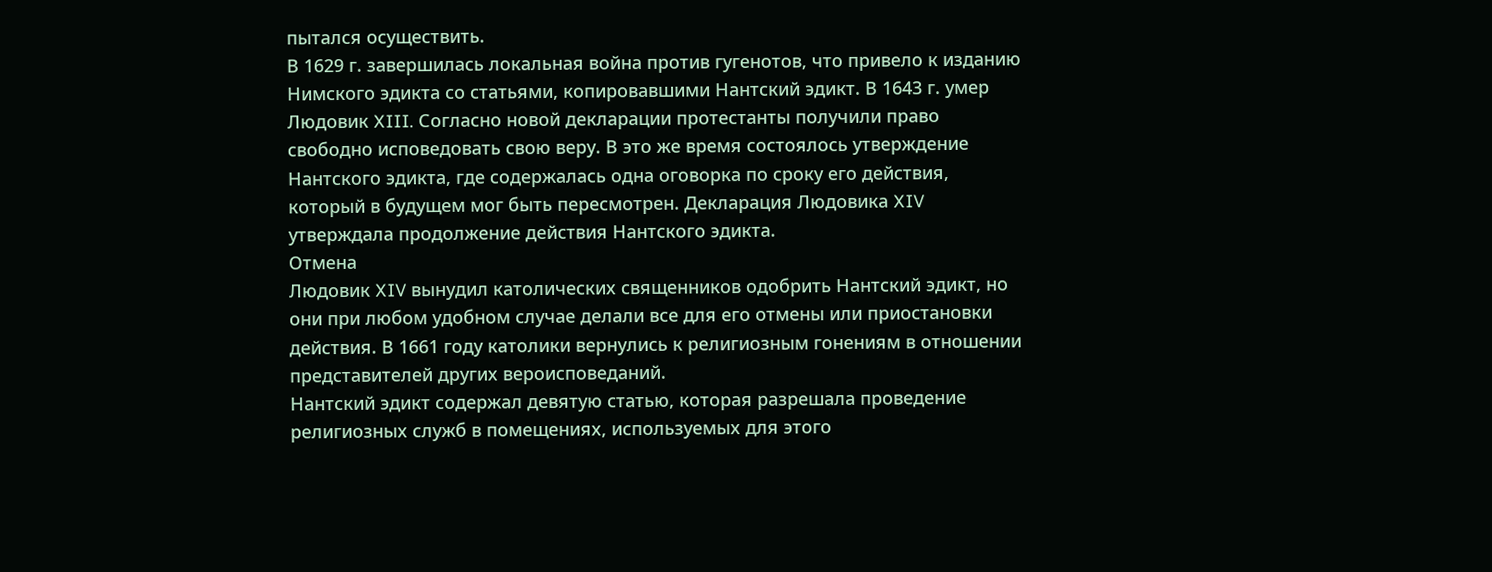пытался осуществить.
В 1629 г. завершилась локальная война против гугенотов, что привело к изданию Нимского эдикта со статьями, копировавшими Нантский эдикт. В 1643 г. умер Людовик XIII. Согласно новой декларации протестанты получили право свободно исповедовать свою веру. В это же время состоялось утверждение Нантского эдикта, где содержалась одна оговорка по сроку его действия, который в будущем мог быть пересмотрен. Декларация Людовика XIV утверждала продолжение действия Нантского эдикта.
Отмена
Людовик XIV вынудил католических священников одобрить Нантский эдикт, но они при любом удобном случае делали все для его отмены или приостановки действия. В 1661 году католики вернулись к религиозным гонениям в отношении представителей других вероисповеданий.
Нантский эдикт содержал девятую статью, которая разрешала проведение религиозных служб в помещениях, используемых для этого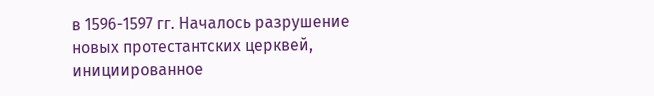в 1596-1597 гг. Началось разрушение новых протестантских церквей, инициированное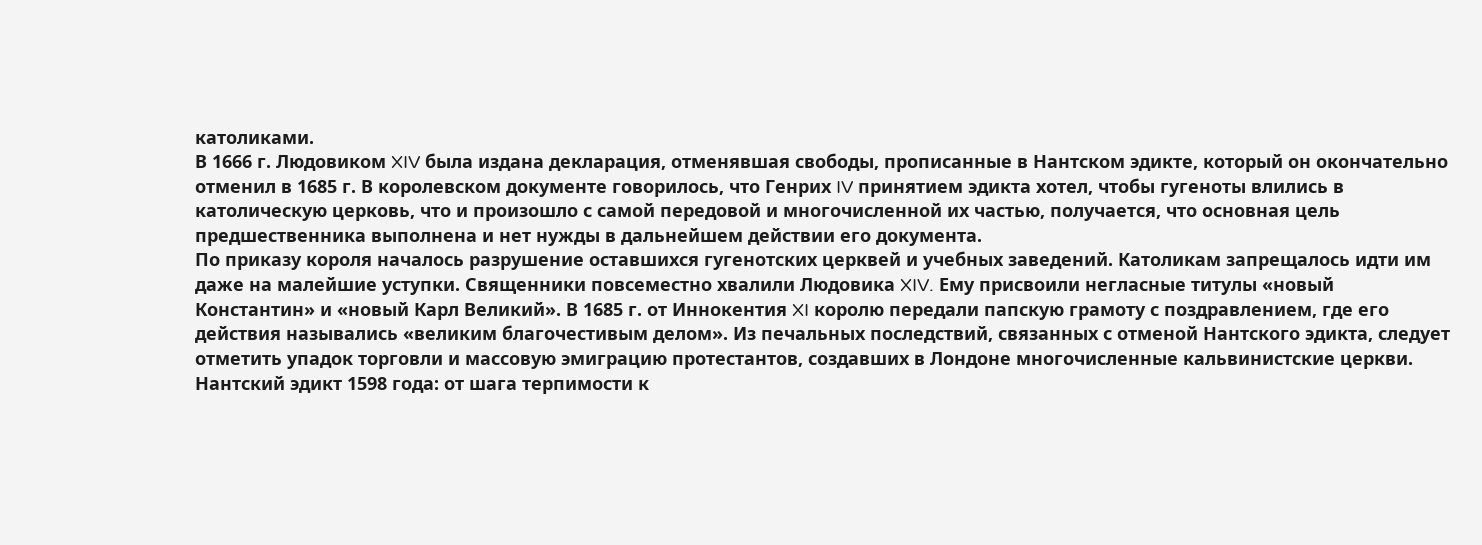католиками.
В 1666 г. Людовиком XIV была издана декларация, отменявшая свободы, прописанные в Нантском эдикте, который он окончательно отменил в 1685 г. В королевском документе говорилось, что Генрих IV принятием эдикта хотел, чтобы гугеноты влились в католическую церковь, что и произошло с самой передовой и многочисленной их частью, получается, что основная цель предшественника выполнена и нет нужды в дальнейшем действии его документа.
По приказу короля началось разрушение оставшихся гугенотских церквей и учебных заведений. Католикам запрещалось идти им даже на малейшие уступки. Священники повсеместно хвалили Людовика XIV. Ему присвоили негласные титулы «новый Константин» и «новый Карл Великий». В 1685 г. от Иннокентия XI королю передали папскую грамоту с поздравлением, где его действия назывались «великим благочестивым делом». Из печальных последствий, связанных с отменой Нантского эдикта, следует отметить упадок торговли и массовую эмиграцию протестантов, создавших в Лондоне многочисленные кальвинистские церкви.
Нантский эдикт 1598 года: от шага терпимости к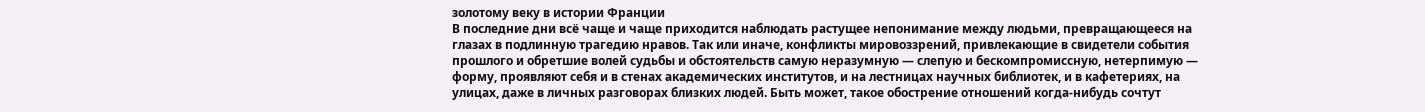золотому веку в истории Франции
В последние дни всё чаще и чаще приходится наблюдать растущее непонимание между людьми, превращающееся на глазах в подлинную трагедию нравов. Так или иначе, конфликты мировоззрений, привлекающие в свидетели события прошлого и обретшие волей судьбы и обстоятельств самую неразумную — слепую и бескомпромиссную, нетерпимую — форму, проявляют себя и в стенах академических институтов, и на лестницах научных библиотек, и в кафетериях, на улицах, даже в личных разговорах близких людей. Быть может, такое обострение отношений когда-нибудь сочтут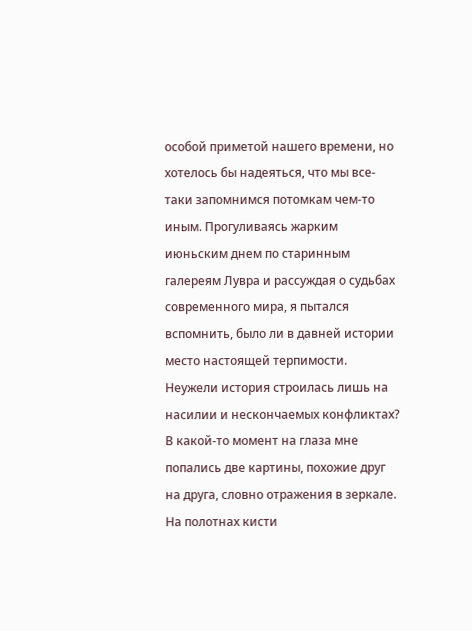особой приметой нашего времени, но хотелось бы надеяться, что мы все-таки запомнимся потомкам чем-то иным. Прогуливаясь жарким июньским днем по старинным галереям Лувра и рассуждая о судьбах современного мира, я пытался вспомнить, было ли в давней истории место настоящей терпимости. Неужели история строилась лишь на насилии и нескончаемых конфликтах? В какой-то момент на глаза мне попались две картины, похожие друг на друга, словно отражения в зеркале. На полотнах кисти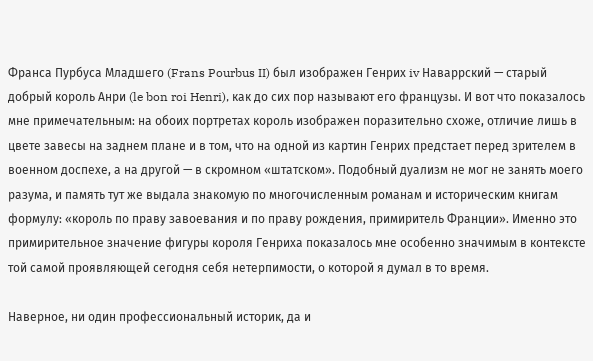Франса Пурбуса Младшего (Frans Pourbus II) был изображен Генрих iv Наваррский — старый добрый король Анри (le bon roi Henri), как до сих пор называют его французы. И вот что показалось мне примечательным: на обоих портретах король изображен поразительно схоже, отличие лишь в цвете завесы на заднем плане и в том, что на одной из картин Генрих предстает перед зрителем в военном доспехе, а на другой — в скромном «штатском». Подобный дуализм не мог не занять моего разума, и память тут же выдала знакомую по многочисленным романам и историческим книгам формулу: «король по праву завоевания и по праву рождения, примиритель Франции». Именно это примирительное значение фигуры короля Генриха показалось мне особенно значимым в контексте той самой проявляющей сегодня себя нетерпимости, о которой я думал в то время.

Наверное, ни один профессиональный историк, да и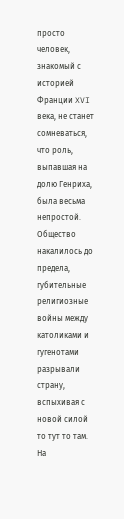просто человек, знакомый с историей Франции XVI века, не станет сомневаться, что роль, выпавшая на долю Генриха, была весьма непростой. Общество накалилось до предела, губительные религиозные войны между католиками и гугенотами разрывали страну, вспыхивая с новой силой то тут то там. На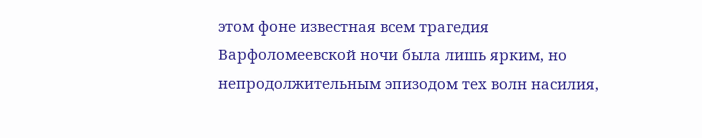этом фоне известная всем трагедия Варфоломеевской ночи была лишь ярким, но непродолжительным эпизодом тех волн насилия,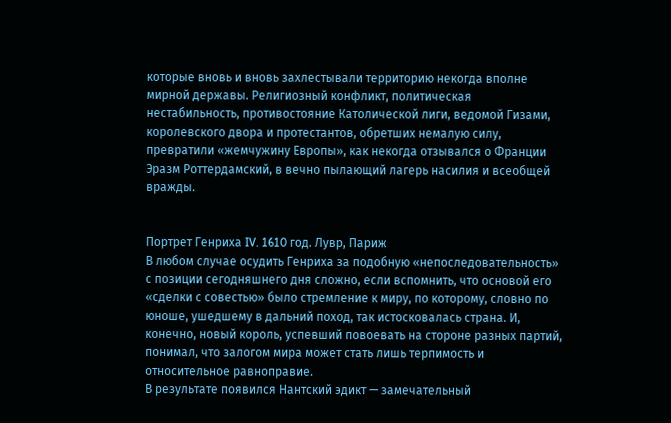которые вновь и вновь захлестывали территорию некогда вполне мирной державы. Религиозный конфликт, политическая нестабильность, противостояние Католической лиги, ведомой Гизами, королевского двора и протестантов, обретших немалую силу, превратили «жемчужину Европы», как некогда отзывался о Франции Эразм Роттердамский, в вечно пылающий лагерь насилия и всеобщей вражды.


Портрет Генриха IV. 1610 год. Лувр, Париж
В любом случае осудить Генриха за подобную «непоследовательность» с позиции сегодняшнего дня сложно, если вспомнить, что основой его «сделки с совестью» было стремление к миру, по которому, словно по юноше, ушедшему в дальний поход, так истосковалась страна. И, конечно, новый король, успевший повоевать на стороне разных партий, понимал, что залогом мира может стать лишь терпимость и относительное равноправие.
В результате появился Нантский эдикт — замечательный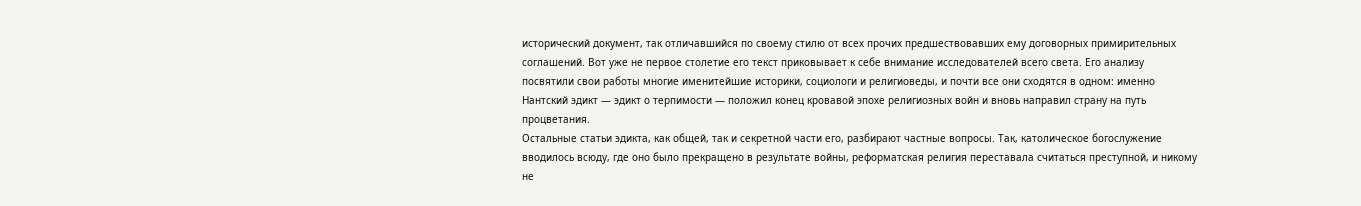исторический документ, так отличавшийся по своему стилю от всех прочих предшествовавших ему договорных примирительных соглашений. Вот уже не первое столетие его текст приковывает к себе внимание исследователей всего света. Его анализу посвятили свои работы многие именитейшие историки, социологи и религиоведы, и почти все они сходятся в одном: именно Нантский эдикт — эдикт о терпимости — положил конец кровавой эпохе религиозных войн и вновь направил страну на путь процветания.
Остальные статьи эдикта, как общей, так и секретной части его, разбирают частные вопросы. Так, католическое богослужение вводилось всюду, где оно было прекращено в результате войны, реформатская религия переставала считаться преступной, и никому не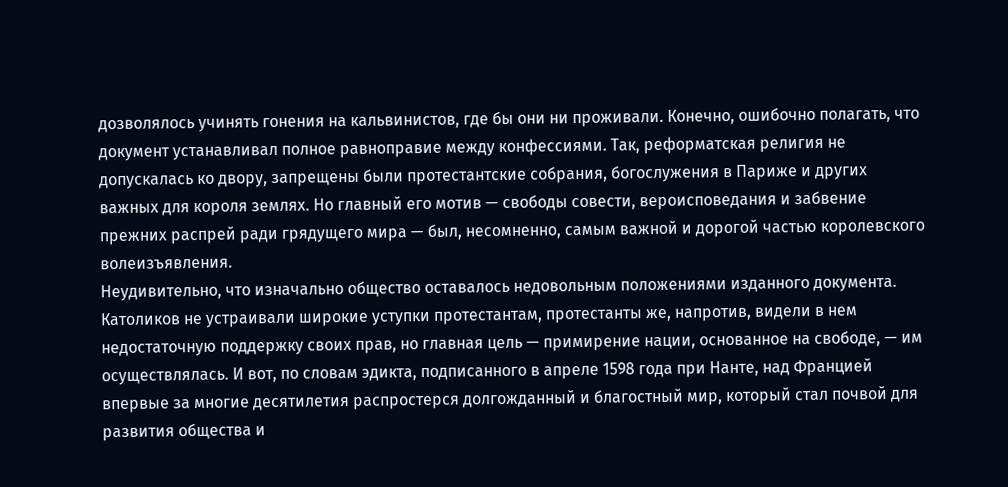дозволялось учинять гонения на кальвинистов, где бы они ни проживали. Конечно, ошибочно полагать, что документ устанавливал полное равноправие между конфессиями. Так, реформатская религия не допускалась ко двору, запрещены были протестантские собрания, богослужения в Париже и других важных для короля землях. Но главный его мотив — свободы совести, вероисповедания и забвение прежних распрей ради грядущего мира — был, несомненно, самым важной и дорогой частью королевского волеизъявления.
Неудивительно, что изначально общество оставалось недовольным положениями изданного документа. Католиков не устраивали широкие уступки протестантам, протестанты же, напротив, видели в нем недостаточную поддержку своих прав, но главная цель — примирение нации, основанное на свободе, — им осуществлялась. И вот, по словам эдикта, подписанного в апреле 1598 года при Нанте, над Францией впервые за многие десятилетия распростерся долгожданный и благостный мир, который стал почвой для развития общества и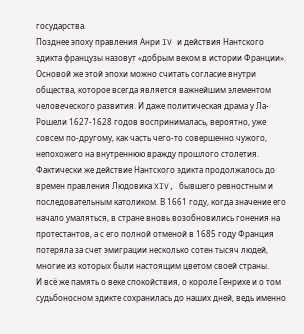государства.
Позднее эпоху правления Анри IV и действия Нантского эдикта французы назовут «добрым веком в истории Франции». Основой же этой эпохи можно считать согласие внутри общества, которое всегда является важнейшим элементом человеческого развития. И даже политическая драма у Ла-Рошели 1627-1628 годов воспринималась, вероятно, уже совсем по-другому, как часть чего-то совершенно чужого, непохожего на внутреннюю вражду прошлого столетия.
Фактически же действие Нантского эдикта продолжалось до времен правления Людовика XIV, бывшего ревностным и последовательным католиком. В 1661 году, когда значение его начало умаляться, в стране вновь возобновились гонения на протестантов, а с его полной отменой в 1685 году Франция потеряла за счет эмиграции несколько сотен тысяч людей, многие из которых были настоящим цветом своей страны.
И всё же память о веке спокойствия, о короле Генрихе и о том судьбоносном эдикте сохранилась до наших дней, ведь именно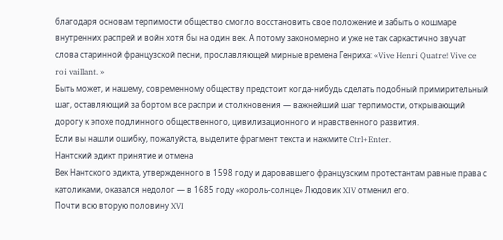благодаря основам терпимости общество смогло восстановить свое положение и забыть о кошмаре внутренних распрей и войн хотя бы на один век. А потому закономерно и уже не так саркастично звучат слова старинной французской песни, прославляющей мирные времена Генриха: «Vive Henri Quatre! Vive ce roi vaillant. »
Быть может, и нашему, современному обществу предстоит когда-нибудь сделать подобный примирительный шаг, оставляющий за бортом все распри и столкновения — важнейший шаг терпимости, открывающий дорогу к эпохе подлинного общественного, цивилизационного и нравственного развития.
Если вы нашли ошибку, пожалуйста, выделите фрагмент текста и нажмите Ctrl+Enter.
Нантский эдикт принятие и отмена
Век Нантского эдикта, утвержденного в 1598 году и даровавшего французским протестантам равные права с католиками, оказался недолог — в 1685 году «король-солнце» Людовик XIV отменил его.
Почти всю вторую половину XVI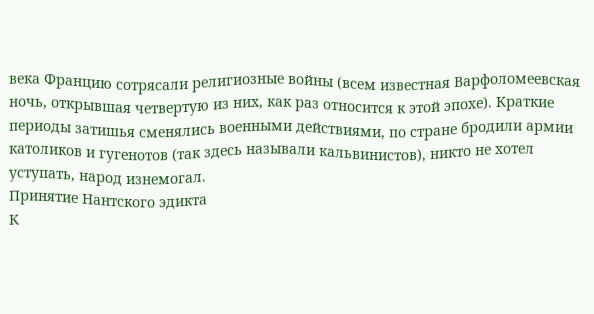века Францию сотрясали религиозные войны (всем известная Варфоломеевская ночь, открывшая четвертую из них, как раз относится к этой эпохе). Краткие периоды затишья сменялись военными действиями, по стране бродили армии католиков и гугенотов (так здесь называли кальвинистов), никто не хотел уступать, народ изнемогал.
Принятие Нантского эдикта
К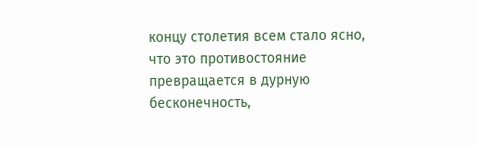концу столетия всем стало ясно, что это противостояние превращается в дурную бесконечность,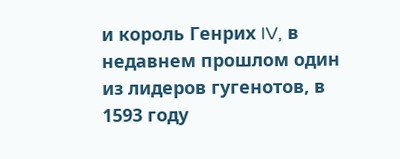и король Генрих IV, в недавнем прошлом один из лидеров гугенотов, в 1593 году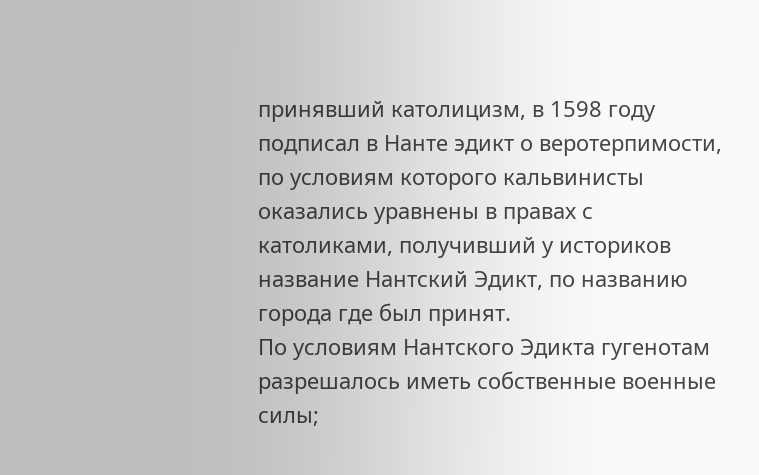принявший католицизм, в 1598 году подписал в Нанте эдикт о веротерпимости, по условиям которого кальвинисты оказались уравнены в правах с католиками, получивший у историков название Нантский Эдикт, по названию города где был принят.
По условиям Нантского Эдикта гугенотам разрешалось иметь собственные военные силы;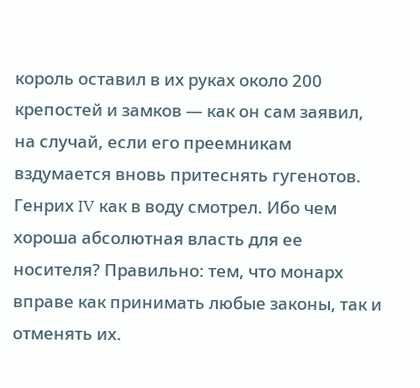король оставил в их руках около 200 крепостей и замков — как он сам заявил, на случай, если его преемникам вздумается вновь притеснять гугенотов.
Генрих IV как в воду смотрел. Ибо чем хороша абсолютная власть для ее носителя? Правильно: тем, что монарх вправе как принимать любые законы, так и отменять их.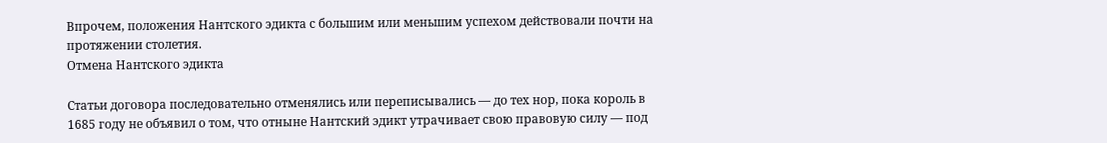Впрочем, положения Нантского эдикта с большим или меньшим успехом действовали почти на протяжении столетия.
Отмена Нантского эдикта

Статьи договора последовательно отменялись или переписывались — до тех нор, пока король в 1685 году не объявил о том, что отныне Нантский эдикт утрачивает свою правовую силу — под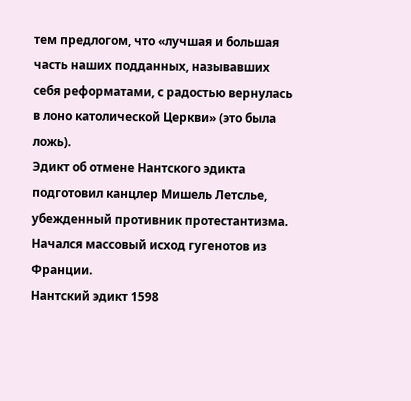тем предлогом, что «лучшая и большая часть наших подданных, называвших себя реформатами, с радостью вернулась в лоно католической Церкви» (это была ложь).
Эдикт об отмене Нантского эдикта подготовил канцлер Мишель Летслье, убежденный противник протестантизма. Начался массовый исход гугенотов из Франции.
Нантский эдикт 1598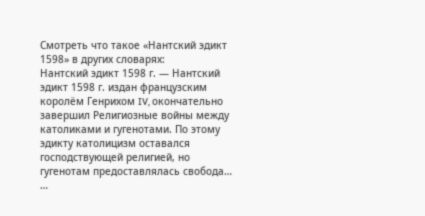Смотреть что такое «Нантский эдикт 1598» в других словарях:
Нантский эдикт 1598 г. — Нантский эдикт 1598 г. издан французским королём Генрихом IV, окончательно завершил Религиозные войны между католиками и гугенотами. По этому эдикту католицизм оставался господствующей религией, но гугенотам предоставлялась свобода… …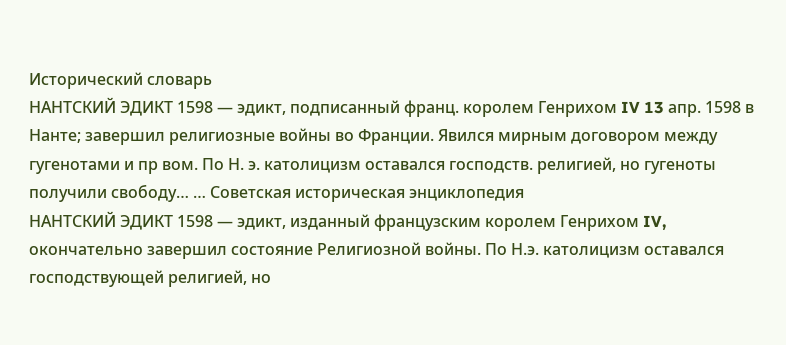Исторический словарь
НАНТСКИЙ ЭДИКТ 1598 — эдикт, подписанный франц. королем Генрихом IV 13 апр. 1598 в Нанте; завершил религиозные войны во Франции. Явился мирным договором между гугенотами и пр вом. По Н. э. католицизм оставался господств. религией, но гугеноты получили свободу… … Советская историческая энциклопедия
НАНТСКИЙ ЭДИКТ 1598 — эдикт, изданный французским королем Генрихом IV, окончательно завершил состояние Религиозной войны. По Н.э. католицизм оставался господствующей религией, но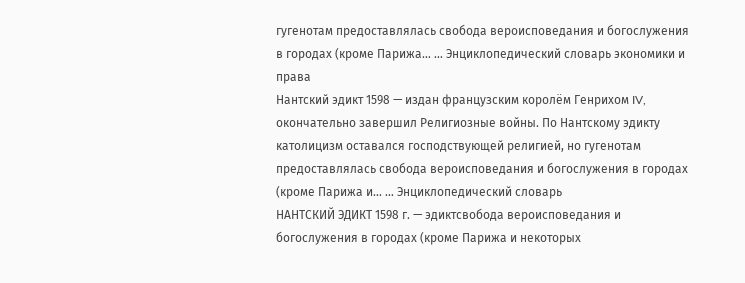гугенотам предоставлялась свобода вероисповедания и богослужения в городах (кроме Парижа… … Энциклопедический словарь экономики и права
Нантский эдикт 1598 — издан французским королём Генрихом IV, окончательно завершил Религиозные войны. По Нантскому эдикту католицизм оставался господствующей религией, но гугенотам предоставлялась свобода вероисповедания и богослужения в городах (кроме Парижа и… … Энциклопедический словарь
НАНТСКИЙ ЭДИКТ 1598 г. — эдиктсвобода вероисповедания и богослужения в городах (кроме Парижа и некоторых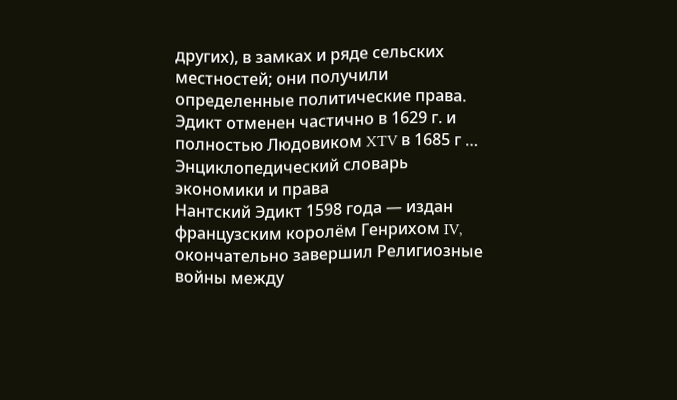других), в замках и ряде сельских местностей; они получили определенные политические права. Эдикт отменен частично в 1629 г. и полностью Людовиком XTV в 1685 г … Энциклопедический словарь экономики и права
Нантский Эдикт 1598 года — издан французским королём Генрихом IV, окончательно завершил Религиозные войны между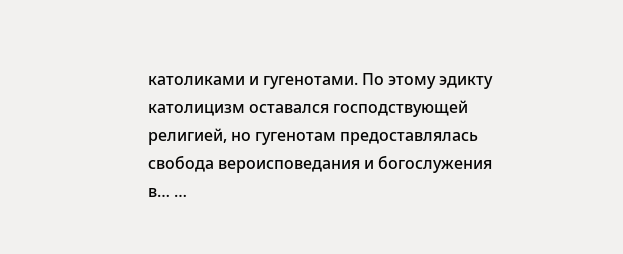католиками и гугенотами. По этому эдикту католицизм оставался господствующей религией, но гугенотам предоставлялась свобода вероисповедания и богослужения в… …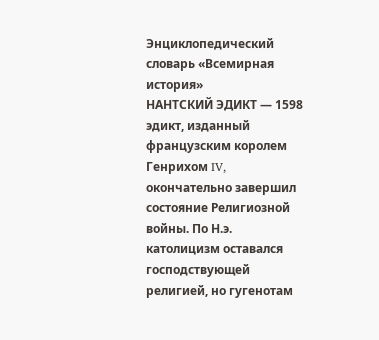Энциклопедический словарь «Всемирная история»
НАНТСКИЙ ЭДИКТ — 1598 эдикт, изданный французским королем Генрихом IV, окончательно завершил состояние Религиозной войны. По Н.э. католицизм оставался господствующей религией, но гугенотам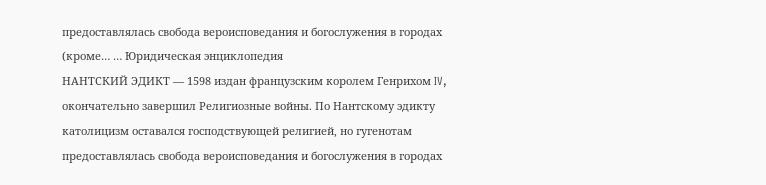предоставлялась свобода вероисповедания и богослужения в городах (кроме… … Юридическая энциклопедия
НАНТСКИЙ ЭДИКТ — 1598 издан французским королем Генрихом IV, окончательно завершил Религиозные войны. По Нантскому эдикту католицизм оставался господствующей религией, но гугенотам предоставлялась свобода вероисповедания и богослужения в городах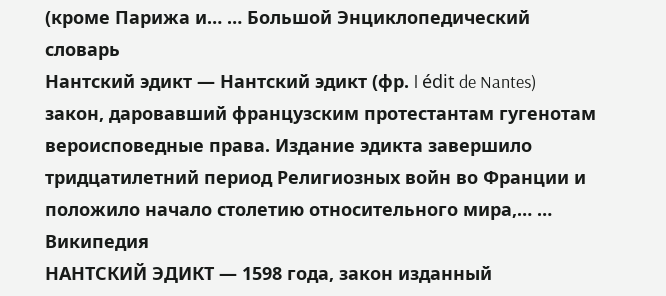(кроме Парижа и… … Большой Энциклопедический словарь
Нантский эдикт — Нантский эдикт (фр. l édit de Nantes) закон, даровавший французским протестантам гугенотам вероисповедные права. Издание эдикта завершило тридцатилетний период Религиозных войн во Франции и положило начало столетию относительного мира,… … Википедия
НАНТСКИЙ ЭДИКТ — 1598 года, закон изданный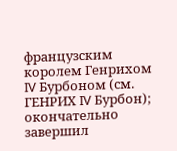французским королем Генрихом IV Бурбоном (см. ГЕНРИХ IV Бурбон); окончательно завершил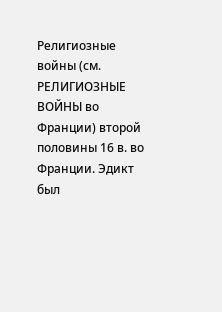Религиозные войны (см. РЕЛИГИОЗНЫЕ ВОЙНЫ во Франции) второй половины 16 в. во Франции. Эдикт был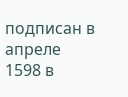подписан в апреле 1598 в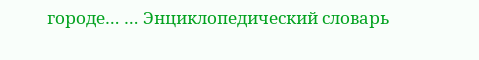городе… … Энциклопедический словарь